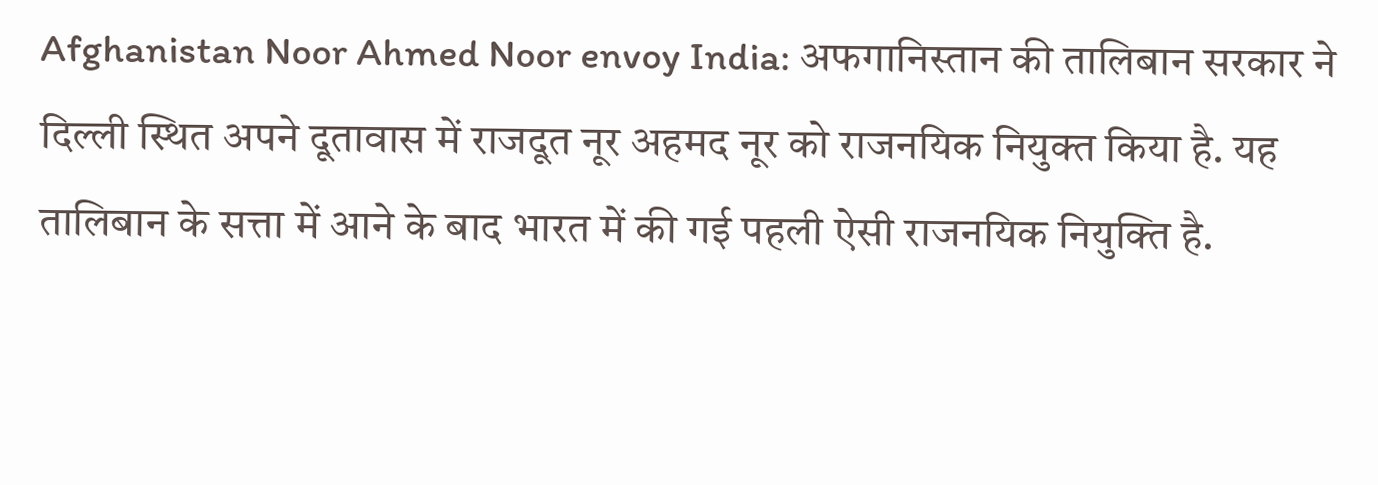Afghanistan Noor Ahmed Noor envoy India: अफगानिस्तान की तालिबान सरकार ने दिल्ली स्थित अपने दूतावास में राजदूत नूर अहमद नूर को राजनयिक नियुक्त किया है. यह तालिबान के सत्ता में आने के बाद भारत में की गई पहली ऐसी राजनयिक नियुक्ति है.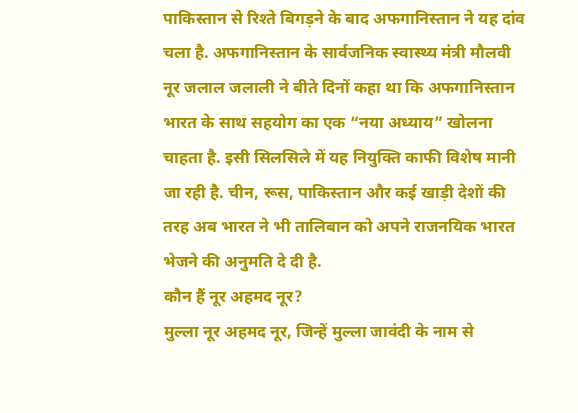पाकिस्तान से रिश्ते बिगड़ने के बाद अफगानिस्तान ने यह दांव चला है. अफगानिस्तान के सार्वजनिक स्वास्थ्य मंत्री मौलवी नूर जलाल जलाली ने बीते दिनों कहा था कि अफगानिस्तान भारत के साथ सहयोग का एक “नया अध्याय” खोलना चाहता है. इसी सिलसिले में यह नियुक्ति काफी विशेष मानी जा रही है. चीन, रूस, पाकिस्तान और कई खाड़ी देशों की तरह अब भारत ने भी तालिबान को अपने राजनयिक भारत भेजने की अनुमति दे दी है.
कौन हैं नूर अहमद नूर?
मुल्ला नूर अहमद नूर, जिन्हें मुल्ला जावंदी के नाम से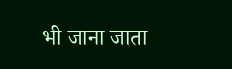भी जाना जाता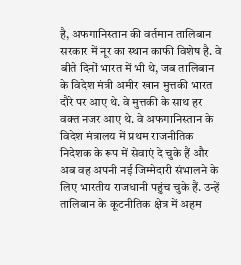है, अफगानिस्तान की वर्तमान तालिबान सरकार में नूर का स्थान काफी विशेष है. वे बीते दिनों भारत में भी थे, जब तालिबान के विदेश मंत्री अमीर खान मुत्तकी भारत दौरे पर आए थे. वे मुत्तकी के साथ हर वक्त नजर आए थे. वे अफगानिस्तान के विदेश मंत्रालय में प्रथम राजनीतिक निदेशक के रूप में सेवाएं दे चुके हैं और अब वह अपनी नई जिम्मेदारी संभालने के लिए भारतीय राजधानी पहुंच चुके हैं. उन्हें तालिबान के कूटनीतिक क्षेत्र में अहम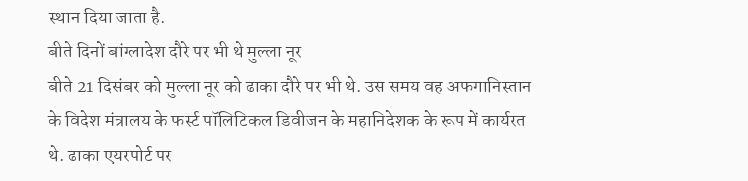स्थान दिया जाता है.
बीते दिनों बांग्लादेश दौरे पर भी थे मुल्ला नूर
बीते 21 दिसंबर को मुल्ला नूर को ढाका दौरे पर भी थे. उस समय वह अफगानिस्तान के विदेश मंत्रालय के फर्स्ट पॉलिटिकल डिवीजन के महानिदेशक के रूप में कार्यरत थे. ढाका एयरपोर्ट पर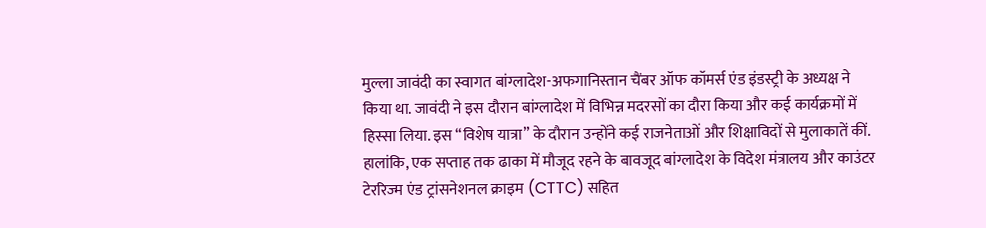मुल्ला जावंदी का स्वागत बांग्लादेश-अफगानिस्तान चैंबर ऑफ कॉमर्स एंड इंडस्ट्री के अध्यक्ष ने किया था. जावंदी ने इस दौरान बांग्लादेश में विभिन्न मदरसों का दौरा किया और कई कार्यक्रमों में हिस्सा लिया. इस “विशेष यात्रा” के दौरान उन्होंने कई राजनेताओं और शिक्षाविदों से मुलाकातें कीं. हालांकि, एक सप्ताह तक ढाका में मौजूद रहने के बावजूद बांग्लादेश के विदेश मंत्रालय और काउंटर टेररिज्म एंड ट्रांसनेशनल क्राइम (CTTC) सहित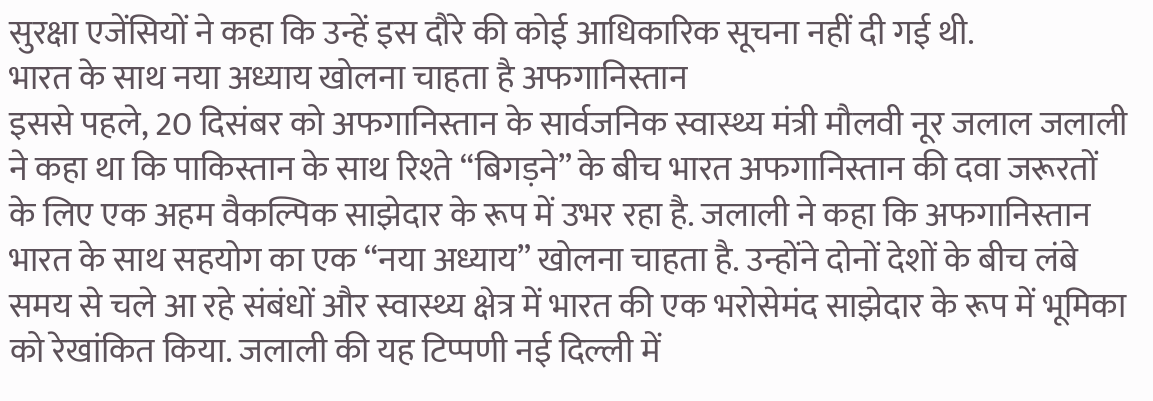सुरक्षा एजेंसियों ने कहा कि उन्हें इस दौरे की कोई आधिकारिक सूचना नहीं दी गई थी.
भारत के साथ नया अध्याय खोलना चाहता है अफगानिस्तान
इससे पहले, 20 दिसंबर को अफगानिस्तान के सार्वजनिक स्वास्थ्य मंत्री मौलवी नूर जलाल जलाली ने कहा था कि पाकिस्तान के साथ रिश्ते “बिगड़ने” के बीच भारत अफगानिस्तान की दवा जरूरतों के लिए एक अहम वैकल्पिक साझेदार के रूप में उभर रहा है. जलाली ने कहा कि अफगानिस्तान भारत के साथ सहयोग का एक “नया अध्याय” खोलना चाहता है. उन्होंने दोनों देशों के बीच लंबे समय से चले आ रहे संबंधों और स्वास्थ्य क्षेत्र में भारत की एक भरोसेमंद साझेदार के रूप में भूमिका को रेखांकित किया. जलाली की यह टिप्पणी नई दिल्ली में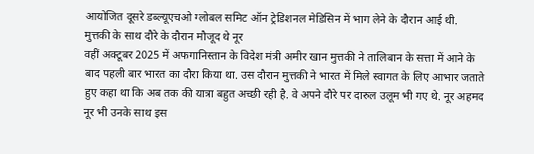आयोजित दूसरे डब्ल्यूएचओ ग्लोबल समिट ऑन ट्रेडिशनल मेडिसिन में भाग लेने के दौरान आई थी.
मुत्तकी के साथ दौरे के दौरान मौजूद थे नूर
वहीं अक्टूबर 2025 में अफगानिस्तान के विदेश मंत्री अमीर खान मुत्तकी ने तालिबान के सत्ता में आने के बाद पहली बार भारत का दौरा किया था. उस दौरान मुत्तकी ने भारत में मिले स्वागत के लिए आभार जताते हुए कहा था कि अब तक की यात्रा बहुत अच्छी रही है. वे अपने दौरे पर दारुल उलूम भी गए थे. नूर अहमद नूर भी उनके साथ इस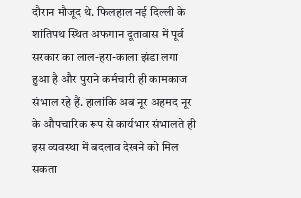दौरान मौजूद थे. फिलहाल नई दिल्ली के शांतिपथ स्थित अफगान दूतावास में पूर्व सरकार का लाल-हरा-काला झंडा लगा हुआ है और पुराने कर्मचारी ही कामकाज संभाल रहे हैं. हालांकि अब नूर अहमद नूर के औपचारिक रूप से कार्यभार संभालते ही इस व्यवस्था में बदलाव देखने को मिल सकता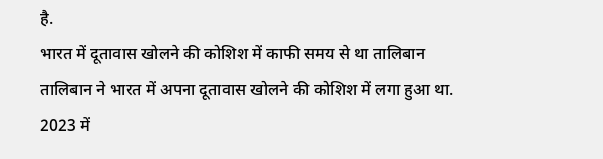है.
भारत में दूतावास खोलने की कोशिश में काफी समय से था तालिबान
तालिबान ने भारत में अपना दूतावास खोलने की कोशिश में लगा हुआ था. 2023 में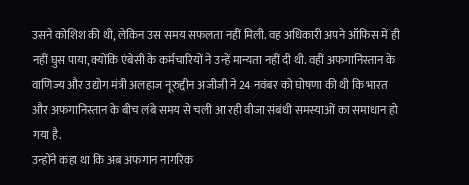उसने कोशिश की थी, लेकिन उस समय सफलता नहीं मिली. वह अधिकारी अपने ऑफिस में ही नहीं घुस पाया, क्योंकि एंबेसी के कर्मचारियों ने उन्हें मान्यता नहीं दी थी. वहीं अफगानिस्तान के वाणिज्य और उद्योग मंत्री अलहाज नूरुद्दीन अजीजी ने 24 नवंबर को घोषणा की थी कि भारत और अफगानिस्तान के बीच लंबे समय से चली आ रही वीजा संबंधी समस्याओं का समाधान हो गया है.
उन्होंने कहा था कि अब अफगान नागरिक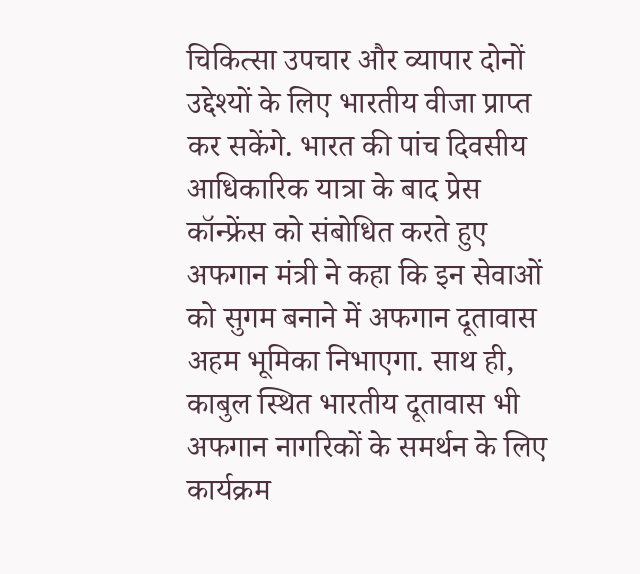चिकित्सा उपचार और व्यापार दोनों उद्देश्यों के लिए भारतीय वीजा प्राप्त कर सकेंगे. भारत की पांच दिवसीय आधिकारिक यात्रा के बाद प्रेस कॉन्फ्रेंस को संबोधित करते हुए अफगान मंत्री ने कहा कि इन सेवाओं को सुगम बनाने में अफगान दूतावास अहम भूमिका निभाएगा. साथ ही, काबुल स्थित भारतीय दूतावास भी अफगान नागरिकों के समर्थन के लिए कार्यक्रम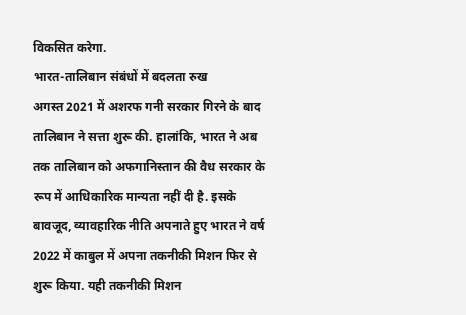विकसित करेगा.
भारत-तालिबान संबंधों में बदलता रुख
अगस्त 2021 में अशरफ गनी सरकार गिरने के बाद तालिबान ने सत्ता शुरू की. हालांकि, भारत ने अब तक तालिबान को अफगानिस्तान की वैध सरकार के रूप में आधिकारिक मान्यता नहीं दी है. इसके बावजूद, व्यावहारिक नीति अपनाते हुए भारत ने वर्ष 2022 में काबुल में अपना तकनीकी मिशन फिर से शुरू किया. यही तकनीकी मिशन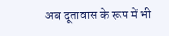अब दूतावास के रूप में भी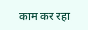काम कर रहा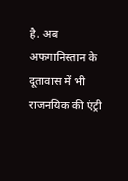है. अब अफगानिस्तान के दूतावास में भी राजनयिक की एंट्री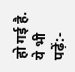हो गई है.
ये भी पढ़ें:-